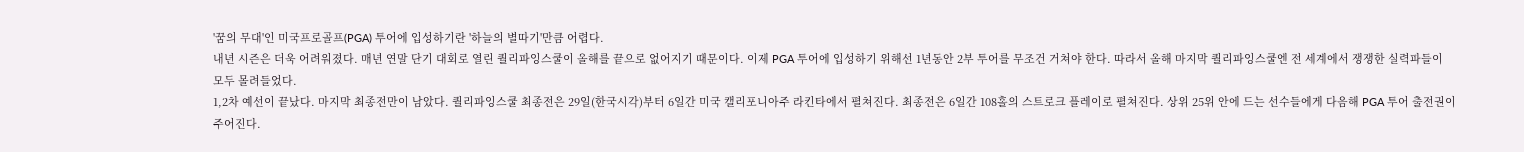'꿈의 무대'인 미국프로골프(PGA) 투어에 입성하기란 '하늘의 별따기'만큼 어렵다.
내년 시즌은 더욱 어려워졌다. 매년 연말 단기 대회로 열린 퀄리파잉스쿨이 올해를 끝으로 없어지기 때문이다. 이제 PGA 투어에 입성하기 위해선 1년동안 2부 투어를 무조건 거쳐야 한다. 따라서 올해 마지막 퀄리파잉스쿨엔 전 세계에서 쟁쟁한 실력파들이 모두 몰려들었다.
1,2차 예선이 끝났다. 마지막 최종전만이 남았다. 퀄리파잉스쿨 최종전은 29일(한국시각)부터 6일간 미국 캘리포니아주 라킨타에서 펼쳐진다. 최종전은 6일간 108홀의 스트로크 플레이로 펼쳐진다. 상위 25위 안에 드는 선수들에게 다음해 PGA 투어 출전권이 주어진다.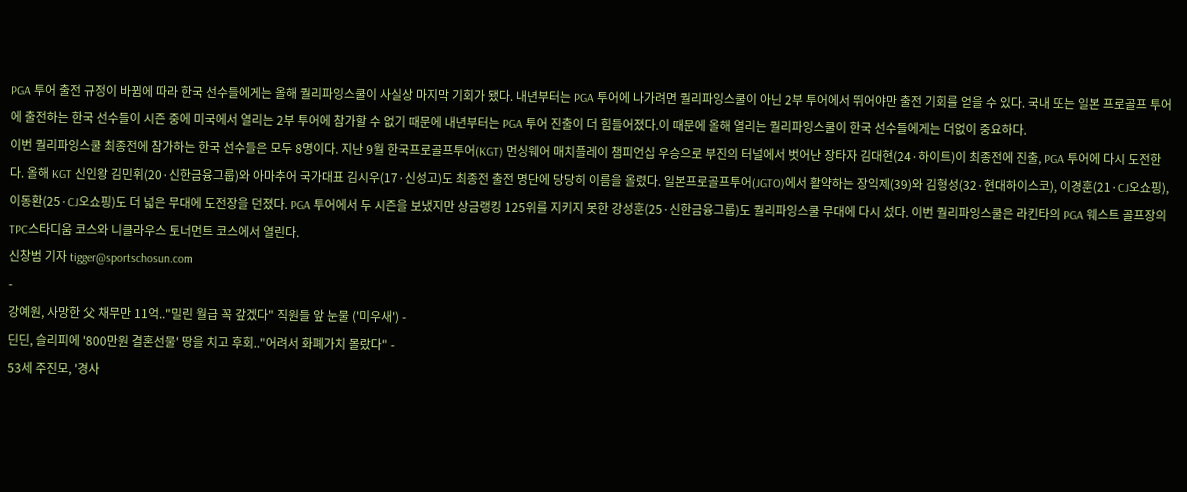PGA 투어 출전 규정이 바뀜에 따라 한국 선수들에게는 올해 퀄리파잉스쿨이 사실상 마지막 기회가 됐다. 내년부터는 PGA 투어에 나가려면 퀄리파잉스쿨이 아닌 2부 투어에서 뛰어야만 출전 기회를 얻을 수 있다. 국내 또는 일본 프로골프 투어에 출전하는 한국 선수들이 시즌 중에 미국에서 열리는 2부 투어에 참가할 수 없기 때문에 내년부터는 PGA 투어 진출이 더 힘들어졌다.이 때문에 올해 열리는 퀄리파잉스쿨이 한국 선수들에게는 더없이 중요하다.
이번 퀄리파잉스쿨 최종전에 참가하는 한국 선수들은 모두 8명이다. 지난 9월 한국프로골프투어(KGT) 먼싱웨어 매치플레이 챔피언십 우승으로 부진의 터널에서 벗어난 장타자 김대현(24·하이트)이 최종전에 진출, PGA 투어에 다시 도전한다. 올해 KGT 신인왕 김민휘(20·신한금융그룹)와 아마추어 국가대표 김시우(17·신성고)도 최종전 출전 명단에 당당히 이름을 올렸다. 일본프로골프투어(JGTO)에서 활약하는 장익제(39)와 김형성(32·현대하이스코), 이경훈(21·CJ오쇼핑), 이동환(25·CJ오쇼핑)도 더 넓은 무대에 도전장을 던졌다. PGA 투어에서 두 시즌을 보냈지만 상금랭킹 125위를 지키지 못한 강성훈(25·신한금융그룹)도 퀄리파잉스쿨 무대에 다시 섰다. 이번 퀄리파잉스쿨은 라킨타의 PGA 웨스트 골프장의 TPC스타디움 코스와 니클라우스 토너먼트 코스에서 열린다.
신창범 기자 tigger@sportschosun.com
-
강예원, 사망한 父 채무만 11억.."밀린 월급 꼭 갚겠다" 직원들 앞 눈물 ('미우새') -
딘딘, 슬리피에 '800만원 결혼선물' 땅을 치고 후회.."어려서 화폐가치 몰랐다" -
53세 주진모, '경사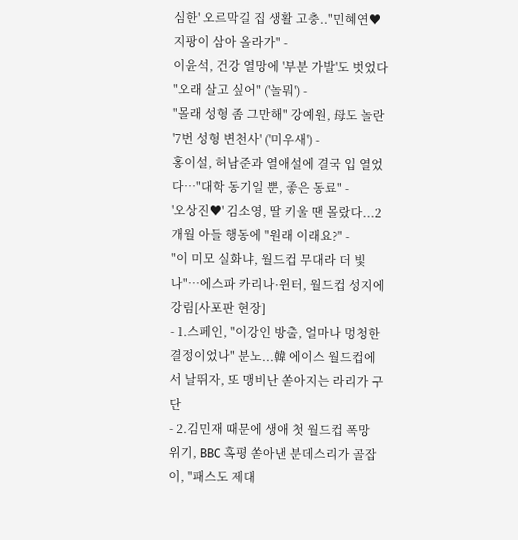심한' 오르막길 집 생활 고충.."민혜연♥ 지팡이 삼아 올라가" -
이윤석, 건강 열망에 '부분 가발'도 벗었다 "오래 살고 싶어" ('놀뭐') -
"몰래 성형 좀 그만해" 강예원, 母도 놀란 '7번 성형 변천사' ('미우새') -
홍이설, 허남준과 열애설에 결국 입 열었다…"대학 동기일 뿐, 좋은 동료" -
'오상진♥' 김소영, 딸 키울 땐 몰랐다...2개월 아들 행동에 "원래 이래요?" -
"이 미모 실화냐, 월드컵 무대라 더 빛나"…에스파 카리나·윈터, 월드컵 성지에 강림[사포판 현장]
- 1.스페인, "이강인 방출, 얼마나 멍청한 결정이었나" 분노...韓 에이스 월드컵에서 날뛰자, 또 맹비난 쏟아지는 라리가 구단
- 2.김민재 때문에 생애 첫 월드컵 폭망 위기, BBC 혹평 쏟아낸 분데스리가 골잡이, "패스도 제대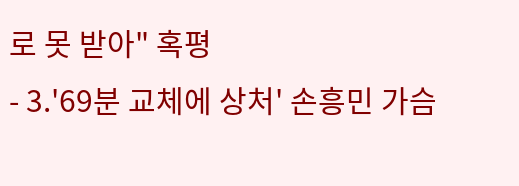로 못 받아" 혹평
- 3.'69분 교체에 상처' 손흥민 가슴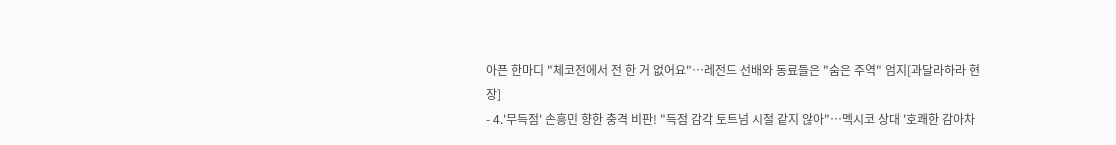아픈 한마디 "체코전에서 전 한 거 없어요"…레전드 선배와 동료들은 "숨은 주역" 엄지[과달라하라 현장]
- 4.'무득점' 손흥민 향한 충격 비판! "득점 감각 토트넘 시절 같지 않아"…멕시코 상대 '호쾌한 감아차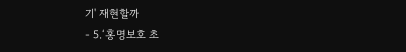기' 재현할까
- 5.‘홍명보호 초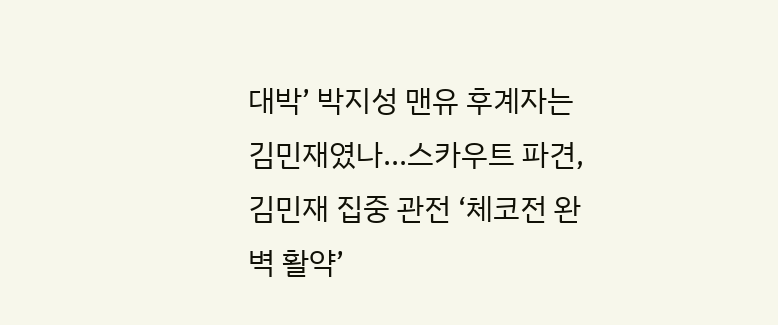대박’ 박지성 맨유 후계자는 김민재였나...스카우트 파견, 김민재 집중 관전 ‘체코전 완벽 활약’